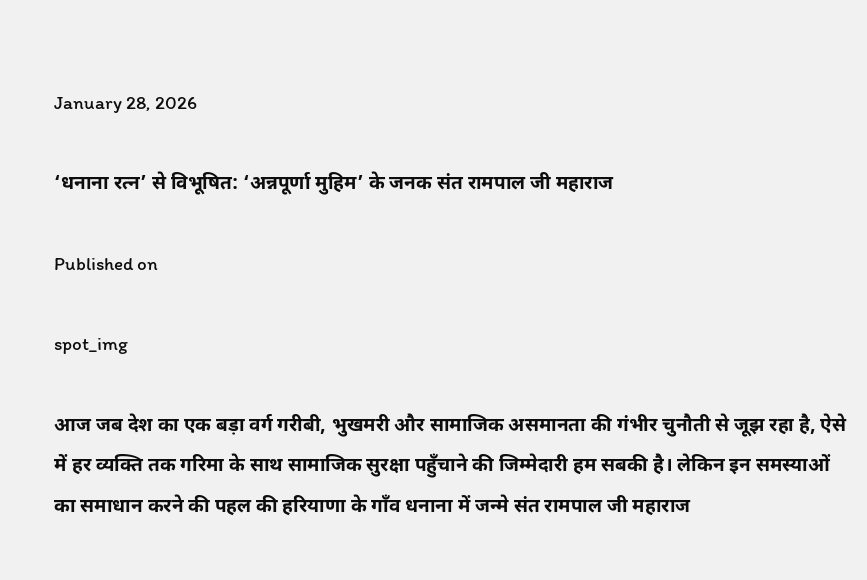January 28, 2026

‘धनाना रत्न’ से विभूषित: ‘अन्नपूर्णा मुहिम’ के जनक संत रामपाल जी महाराज

Published on

spot_img

आज जब देश का एक बड़ा वर्ग गरीबी, भुखमरी और सामाजिक असमानता की गंभीर चुनौती से जूझ रहा है, ऐसे में हर व्यक्ति तक गरिमा के साथ सामाजिक सुरक्षा पहुँचाने की जिम्मेदारी हम सबकी है। लेकिन इन समस्याओं का समाधान करने की पहल की हरियाणा के गाँव धनाना में जन्मे संत रामपाल जी महाराज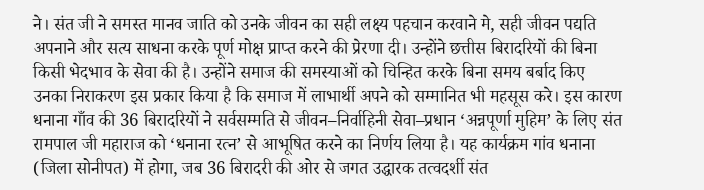ने। संत जी ने समस्त मानव जाति को उनके जीवन का सही लक्ष्य पहचान करवाने मे, सही जीवन पद्यति अपनाने और सत्य साधना करके पूर्ण मोक्ष प्राप्त करने की प्रेरणा दी। उन्होंने छत्तीस बिरादरियों की बिना किसी भेदभाव के सेवा की है। उन्होंने समाज की समस्याओं को चिन्हित करके बिना समय बर्बाद किए उनका निराकरण इस प्रकार किया है कि समाज में लाभार्थी अपने को सम्मानित भी महसूस करे। इस कारण धनाना गाँव की 36 बिरादरियों ने सर्वसम्मति से जीवन–निर्वाहिनी सेवा–प्रधान ‘अन्नपूर्णा मुहिम’ के लिए संत रामपाल जी महाराज को ‘धनाना रत्न’ से आभूषित करने का निर्णय लिया है। यह कार्यक्रम गांव धनाना (जिला सोनीपत) में होगा, जब 36 बिरादरी की ओर से जगत उद्धारक तत्वदर्शी संत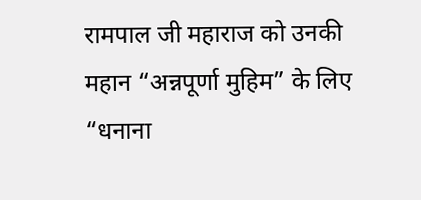रामपाल जी महाराज को उनकी महान “अन्नपूर्णा मुहिम” के लिए “धनाना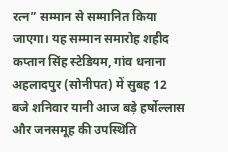रत्न” सम्मान से सम्मानित किया जाएगा। यह सम्मान समारोह शहीद कप्तान सिंह स्टेडियम, गांव धनाना अहलादपुर (सोनीपत) में सुबह 12 बजे शनिवार यानी आज बड़े हर्षोल्लास और जनसमूह की उपस्थिति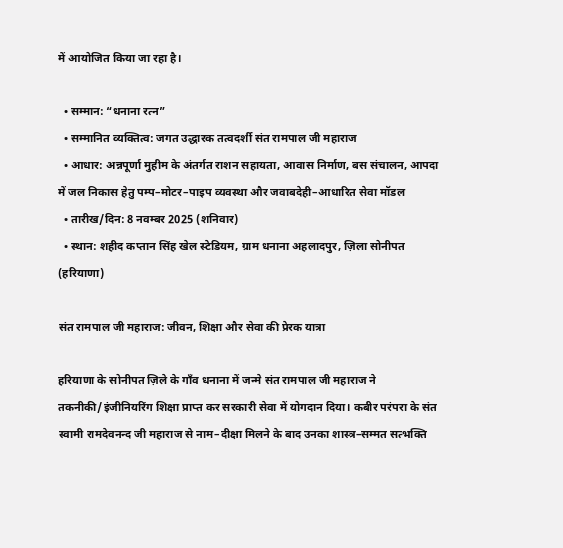में आयोजित किया जा रहा है।

  • सम्मान: “धनाना रत्न”
  • सम्मानित व्यक्तित्व: जगत उद्धारक तत्वदर्शी संत रामपाल जी महाराज
  • आधार: अन्नपूर्णा मुहीम के अंतर्गत राशन सहायता, आवास निर्माण, बस संचालन, आपदा में जल निकास हेतु पम्प–मोटर–पाइप व्यवस्था और जवाबदेही–आधारित सेवा मॉडल
  • तारीख/दिन: 8 नवम्बर 2025 (शनिवार)
  • स्थान: शहीद कप्तान सिंह खेल स्टेडियम, ग्राम धनाना अहलादपुर, ज़िला सोनीपत (हरियाणा)

संत रामपाल जी महाराज: जीवन, शिक्षा और सेवा की प्रेरक यात्रा

हरियाणा के सोनीपत ज़िले के गाँव धनाना में जन्मे संत रामपाल जी महाराज ने तकनीकी/इंजीनियरिंग शिक्षा प्राप्त कर सरकारी सेवा में योगदान दिया। कबीर परंपरा के संत स्वामी रामदेवनन्द जी महाराज से नाम–दीक्षा मिलने के बाद उनका शास्त्र–सम्मत सत्भक्ति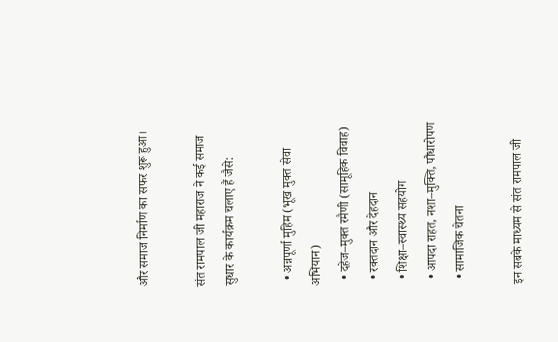और समाज निर्माण का सफर शुरू हुआ।

संत रामपाल जी महाराज ने कई समाज सुधार के कार्यक्रम चलाए हैं जैसे:

  • अन्नपूर्णा मुहिम (भूख मुक्त सेवा अभियान)
  • दहेज–मुक्त रमैणी (सामूहिक विवाह)
  • रक्तदान और देहदान
  • शिक्षा–स्वास्थ्य सहयोग
  • आपदा राहत, नशा–मुक्ति, पौधारोपण
  • सामाजिक चेतना

इन सबके माध्यम से संत रामपाल जी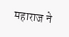महाराज ने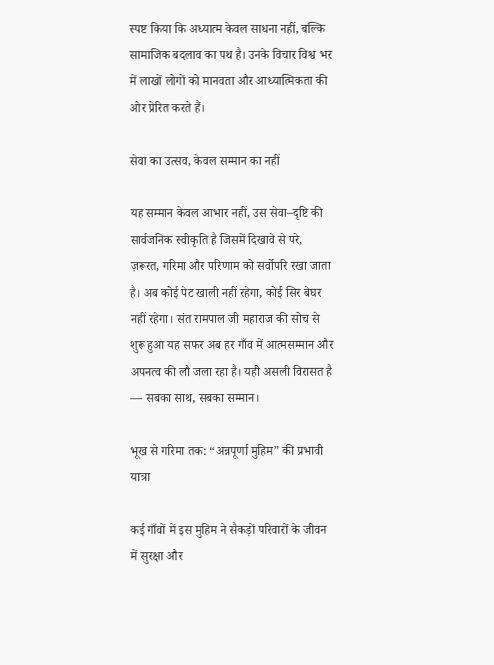स्पष्ट किया कि अध्यात्म केवल साधना नहीं, बल्कि सामाजिक बदलाव का पथ है। उनके विचार विश्व भर में लाखों लोगों को मानवता और आध्यात्मिकता की ओर प्रेरित करते हैं।

सेवा का उत्सव, केवल सम्मान का नहीं

यह सम्मान केवल आभार नहीं, उस सेवा–दृष्टि की सार्वजनिक स्वीकृति है जिसमें दिखावे से परे, ज़रूरत, गरिमा और परिणाम को सर्वोपरि रखा जाता है। अब कोई पेट खाली नहीं रहेगा, कोई सिर बेघर नहीं रहेगा। संत रामपाल जी महाराज की सोच से शुरू हुआ यह सफर अब हर गाँव में आत्मसम्मान और अपनत्व की लौ जला रहा है। यही असली विरासत है — सबका साथ, सबका सम्मान।

भूख से गरिमा तक: “अन्नपूर्णा मुहिम” की प्रभावी यात्रा

कई गाँवों में इस मुहिम ने सैकड़ों परिवारों के जीवन में सुरक्षा और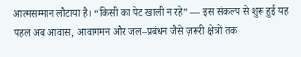आत्मसम्मान लौटाया है। “किसी का पेट खाली न रहे” — इस संकल्प से शुरू हुई यह पहल अब आवास, आवागमन और जल–प्रबंधन जैसे ज़रूरी क्षेत्रों तक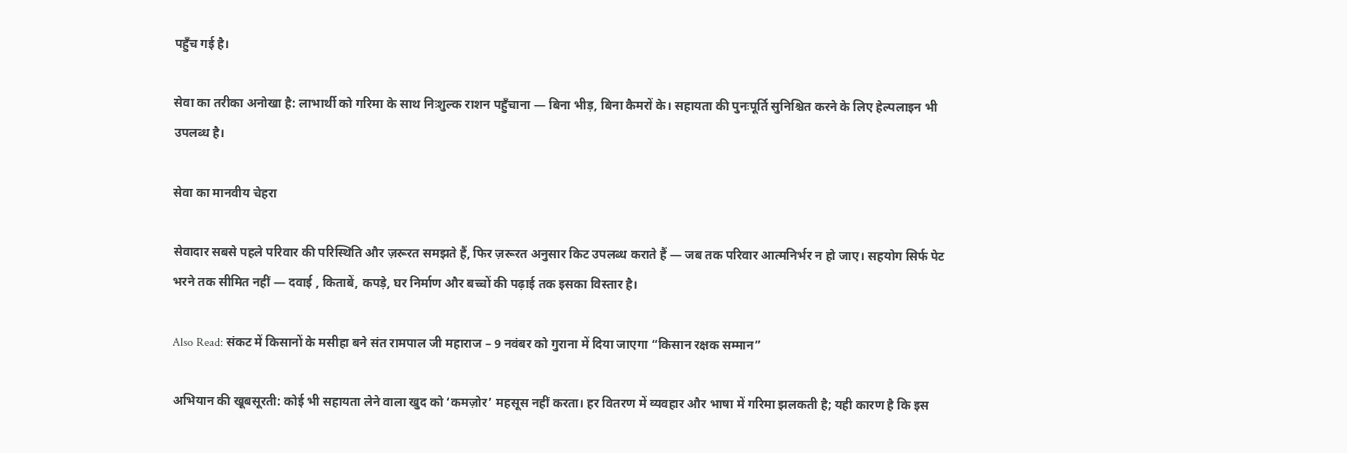पहुँच गई है।

सेवा का तरीका अनोखा है: लाभार्थी को गरिमा के साथ निःशुल्क राशन पहुँचाना — बिना भीड़, बिना कैमरों के। सहायता की पुनःपूर्ति सुनिश्चित करने के लिए हेल्पलाइन भी उपलब्ध है।

सेवा का मानवीय चेहरा

सेवादार सबसे पहले परिवार की परिस्थिति और ज़रूरत समझते हैं, फिर ज़रूरत अनुसार किट उपलब्ध कराते हैं — जब तक परिवार आत्मनिर्भर न हो जाए। सहयोग सिर्फ पेट भरने तक सीमित नहीं — दवाई , किताबें, कपड़े, घर निर्माण और बच्चों की पढ़ाई तक इसका विस्तार है।

Also Read: संकट में किसानों के मसीहा बने संत रामपाल जी महाराज – 9 नवंबर को गुराना में दिया जाएगा “किसान रक्षक सम्मान”

अभियान की खूबसूरती: कोई भी सहायता लेने वाला खुद को ‘कमज़ोर’ महसूस नहीं करता। हर वितरण में व्यवहार और भाषा में गरिमा झलकती है; यही कारण है कि इस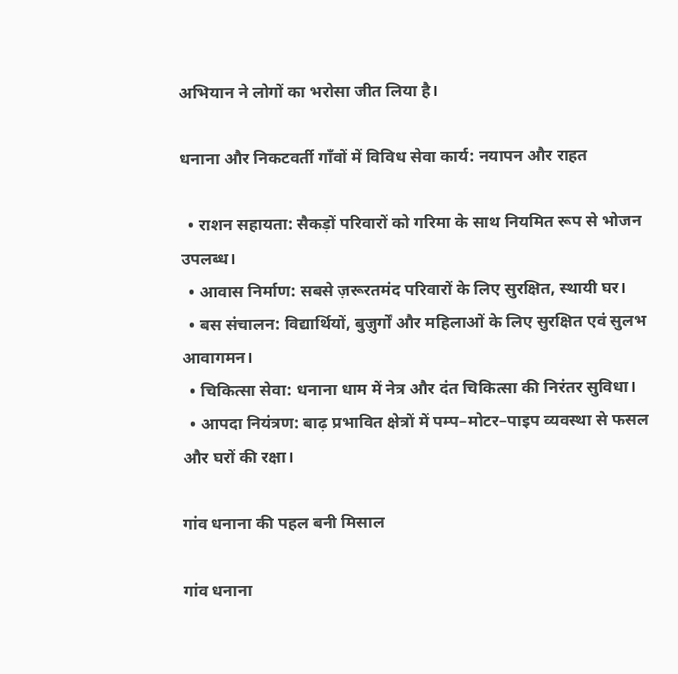अभियान ने लोगों का भरोसा जीत लिया है।

धनाना और निकटवर्ती गाँवों में विविध सेवा कार्य: नयापन और राहत

  • राशन सहायता: सैकड़ों परिवारों को गरिमा के साथ नियमित रूप से भोजन उपलब्ध।
  • आवास निर्माण: सबसे ज़रूरतमंद परिवारों के लिए सुरक्षित, स्थायी घर।
  • बस संचालन: विद्यार्थियों, बुज़ुर्गों और महिलाओं के लिए सुरक्षित एवं सुलभ आवागमन।
  • चिकित्सा सेवा: धनाना धाम में नेत्र और दंत चिकित्सा की निरंतर सुविधा।
  • आपदा नियंत्रण: बाढ़ प्रभावित क्षेत्रों में पम्प–मोटर–पाइप व्यवस्था से फसल और घरों की रक्षा।

गांव धनाना की पहल बनी मिसाल

गांव धनाना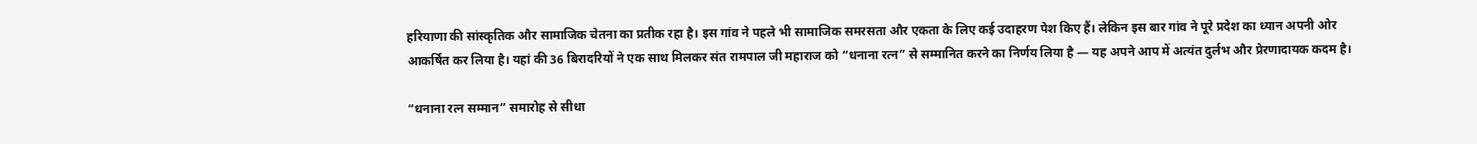हरियाणा की सांस्कृतिक और सामाजिक चेतना का प्रतीक रहा है। इस गांव ने पहले भी सामाजिक समरसता और एकता के लिए कई उदाहरण पेश किए हैं। लेकिन इस बार गांव ने पूरे प्रदेश का ध्यान अपनी ओर आकर्षित कर लिया है। यहां की 36 बिरादरियों ने एक साथ मिलकर संत रामपाल जी महाराज को “धनाना रत्न” से सम्मानित करने का निर्णय लिया है — यह अपने आप में अत्यंत दुर्लभ और प्रेरणादायक कदम है।

“धनाना रत्न सम्मान” समारोह से सीधा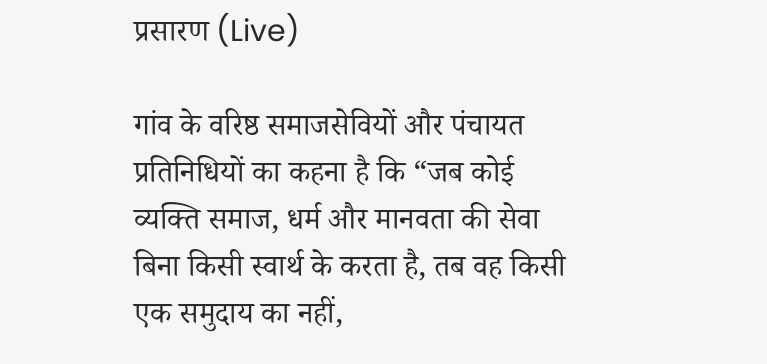प्रसारण (Live)

गांव के वरिष्ठ समाजसेवियों और पंचायत प्रतिनिधियों का कहना है कि “जब कोई व्यक्ति समाज, धर्म और मानवता की सेवा बिना किसी स्वार्थ के करता है, तब वह किसी एक समुदाय का नहीं,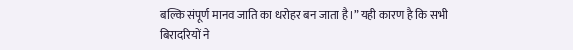बल्कि संपूर्ण मानव जाति का धरोहर बन जाता है।” यही कारण है कि सभी बिरादरियों ने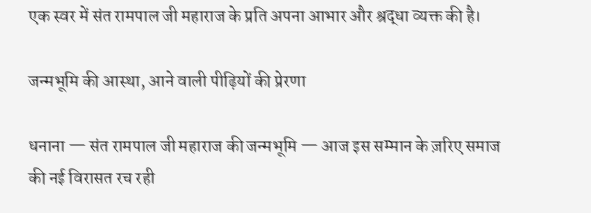एक स्वर में संत रामपाल जी महाराज के प्रति अपना आभार और श्रद्धा व्यक्त की है।

जन्मभूमि की आस्था, आने वाली पीढ़ियों की प्रेरणा

धनाना — संत रामपाल जी महाराज की जन्मभूमि — आज इस सम्मान के ज़रिए समाज की नई विरासत रच रही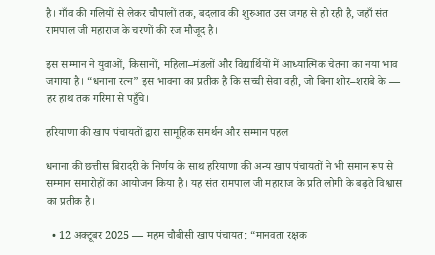है। गाँव की गलियों से लेकर चौपालों तक, बदलाव की शुरुआत उस जगह से हो रही है, जहाँ संत रामपाल जी महाराज के चरणों की रज मौजूद है।

इस सम्मान ने युवाओं, किसानों, महिला–मंडलों और विद्यार्थियों में आध्यात्मिक चेतना का नया भाव जगाया है। “धनाना रत्न” इस भावना का प्रतीक है कि सच्ची सेवा वही, जो बिना शोर–शराबे के — हर हाथ तक गरिमा से पहुँचे।

हरियाणा की खाप पंचायतों द्वारा सामूहिक समर्थन और सम्मान पहल

धनाना की छत्तीस बिरादरी के निर्णय के साथ हरियाणा की अन्य खाप पंचायतों ने भी समान रूप से सम्मान समारोहों का आयोजन किया है। यह संत रामपाल जी महाराज के प्रति लोगी के बढ़ते विश्वास का प्रतीक है।

  • 12 अक्टूबर 2025 — महम चौबीसी खाप पंचायत: “मानवता रक्षक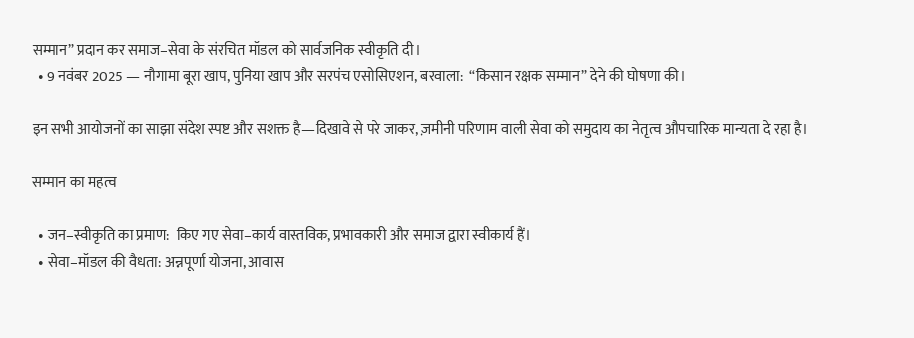सम्मान” प्रदान कर समाज–सेवा के संरचित मॉडल को सार्वजनिक स्वीकृति दी।
  • 9 नवंबर 2025 — नौगामा बूरा खाप, पुनिया खाप और सरपंच एसोसिएशन, बरवाला:  “किसान रक्षक सम्मान” देने की घोषणा की।

इन सभी आयोजनों का साझा संदेश स्पष्ट और सशक्त है—दिखावे से परे जाकर, ज़मीनी परिणाम वाली सेवा को समुदाय का नेतृत्व औपचारिक मान्यता दे रहा है।

सम्मान का महत्व

  • जन–स्वीकृति का प्रमाण:  किए गए सेवा–कार्य वास्तविक, प्रभावकारी और समाज द्वारा स्वीकार्य हैं।
  • सेवा–मॉडल की वैधता: अन्नपूर्णा योजना, आवास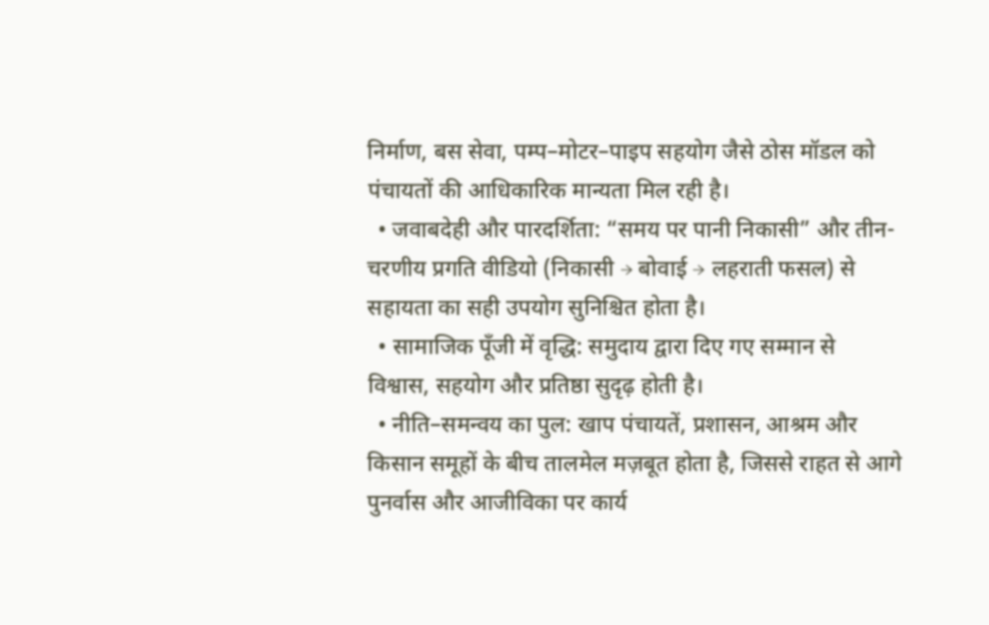निर्माण, बस सेवा, पम्प–मोटर–पाइप सहयोग जैसे ठोस मॉडल को पंचायतों की आधिकारिक मान्यता मिल रही है।
  • जवाबदेही और पारदर्शिता: “समय पर पानी निकासी” और तीन-चरणीय प्रगति वीडियो (निकासी → बोवाई → लहराती फसल) से सहायता का सही उपयोग सुनिश्चित होता है।
  • सामाजिक पूँजी में वृद्धि: समुदाय द्वारा दिए गए सम्मान से विश्वास, सहयोग और प्रतिष्ठा सुदृढ़ होती है।
  • नीति–समन्वय का पुल: खाप पंचायतें, प्रशासन, आश्रम और किसान समूहों के बीच तालमेल मज़बूत होता है, जिससे राहत से आगे पुनर्वास और आजीविका पर कार्य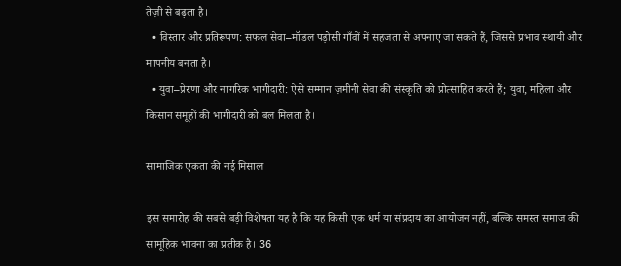तेज़ी से बढ़ता है।
  • विस्तार और प्रतिरूपण: सफल सेवा–मॉडल पड़ोसी गाँवों में सहजता से अपनाए जा सकते हैं, जिससे प्रभाव स्थायी और मापनीय बनता है।
  • युवा–प्रेरणा और नागरिक भागीदारी: ऐसे सम्मान ज़मीनी सेवा की संस्कृति को प्रोत्साहित करते हैं; युवा, महिला और किसान समूहों की भागीदारी को बल मिलता है।

सामाजिक एकता की नई मिसाल

इस समारोह की सबसे बड़ी विशेषता यह है कि यह किसी एक धर्म या संप्रदाय का आयोजन नहीं, बल्कि समस्त समाज की सामूहिक भावना का प्रतीक है। 36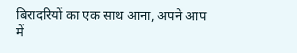बिरादरियों का एक साथ आना, अपने आप में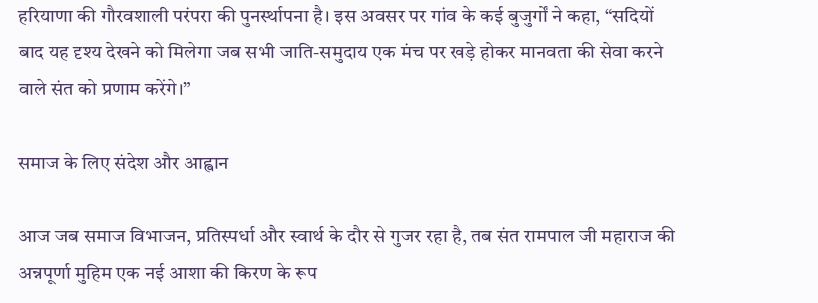हरियाणा की गौरवशाली परंपरा की पुनर्स्थापना है। इस अवसर पर गांव के कई बुजुर्गों ने कहा, “सदियों बाद यह दृश्य देखने को मिलेगा जब सभी जाति-समुदाय एक मंच पर खड़े होकर मानवता की सेवा करने वाले संत को प्रणाम करेंगे।”

समाज के लिए संदेश और आह्वान

आज जब समाज विभाजन, प्रतिस्पर्धा और स्वार्थ के दौर से गुजर रहा है, तब संत रामपाल जी महाराज की अन्नपूर्णा मुहिम एक नई आशा की किरण के रूप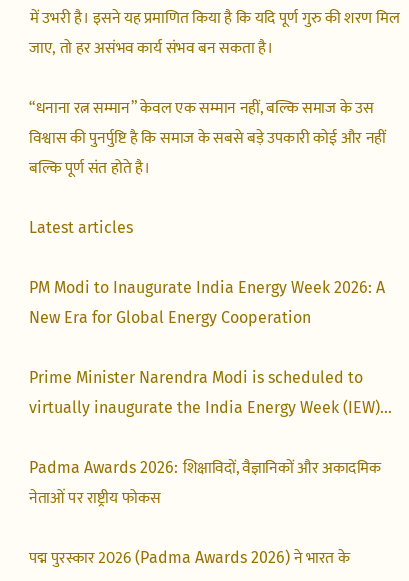में उभरी है। इसने यह प्रमाणित किया है कि यदि पूर्ण गुरु की शरण मिल जाए, तो हर असंभव कार्य संभव बन सकता है।

“धनाना रत्न सम्मान” केवल एक सम्मान नहीं, बल्कि समाज के उस विश्वास की पुनर्पुष्टि है कि समाज के सबसे बड़े उपकारी कोई और नहीं बल्कि पूर्ण संत होते है।

Latest articles

PM Modi to Inaugurate India Energy Week 2026: A New Era for Global Energy Cooperation

Prime Minister Narendra Modi is scheduled to virtually inaugurate the India Energy Week (IEW)...

Padma Awards 2026: शिक्षाविदों, वैज्ञानिकों और अकादमिक नेताओं पर राष्ट्रीय फोकस

पद्म पुरस्कार 2026 (Padma Awards 2026) ने भारत के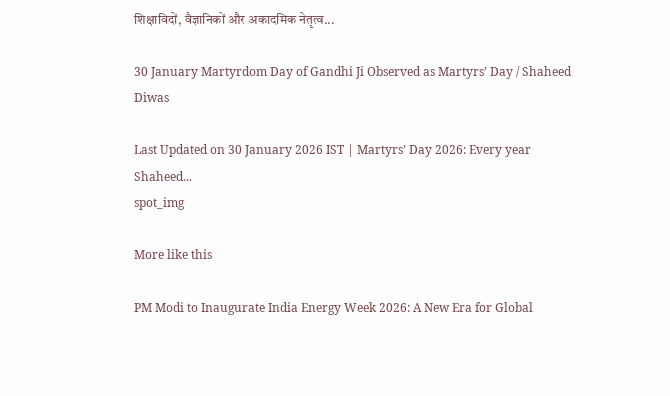शिक्षाविदों, वैज्ञानिकों और अकादमिक नेतृत्व...

30 January Martyrdom Day of Gandhi Ji Observed as Martyrs’ Day / Shaheed Diwas

Last Updated on 30 January 2026 IST | Martyrs’ Day 2026: Every year Shaheed...
spot_img

More like this

PM Modi to Inaugurate India Energy Week 2026: A New Era for Global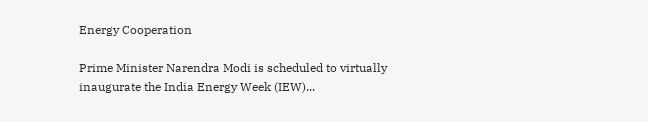Energy Cooperation

Prime Minister Narendra Modi is scheduled to virtually inaugurate the India Energy Week (IEW)...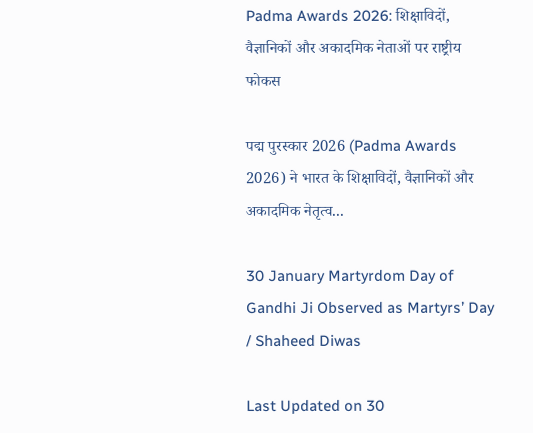Padma Awards 2026: शिक्षाविदों, वैज्ञानिकों और अकादमिक नेताओं पर राष्ट्रीय फोकस

पद्म पुरस्कार 2026 (Padma Awards 2026) ने भारत के शिक्षाविदों, वैज्ञानिकों और अकादमिक नेतृत्व...

30 January Martyrdom Day of Gandhi Ji Observed as Martyrs’ Day / Shaheed Diwas

Last Updated on 30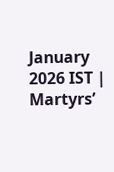January 2026 IST | Martyrs’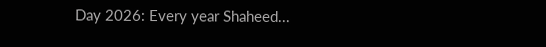Day 2026: Every year Shaheed...